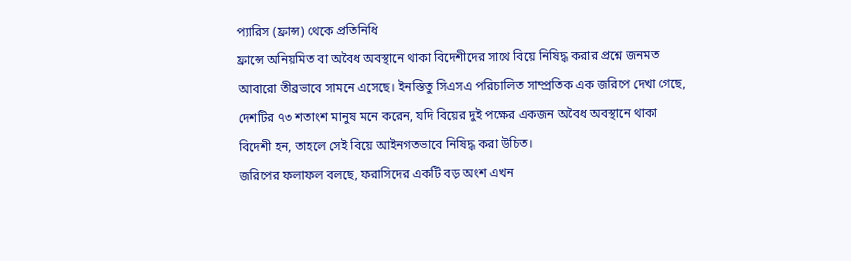প্যারিস (ফ্রান্স) থেকে প্রতিনিধি
ফ্রান্সে অনিয়মিত বা অবৈধ অবস্থানে থাকা বিদেশীদের সাথে বিয়ে নিষিদ্ধ করার প্রশ্নে জনমত আবারো তীব্রভাবে সামনে এসেছে। ইনস্তিতু সিএসএ পরিচালিত সাম্প্রতিক এক জরিপে দেখা গেছে, দেশটির ৭৩ শতাংশ মানুষ মনে করেন, যদি বিয়ের দুই পক্ষের একজন অবৈধ অবস্থানে থাকা বিদেশী হন, তাহলে সেই বিয়ে আইনগতভাবে নিষিদ্ধ করা উচিত।
জরিপের ফলাফল বলছে, ফরাসিদের একটি বড় অংশ এখন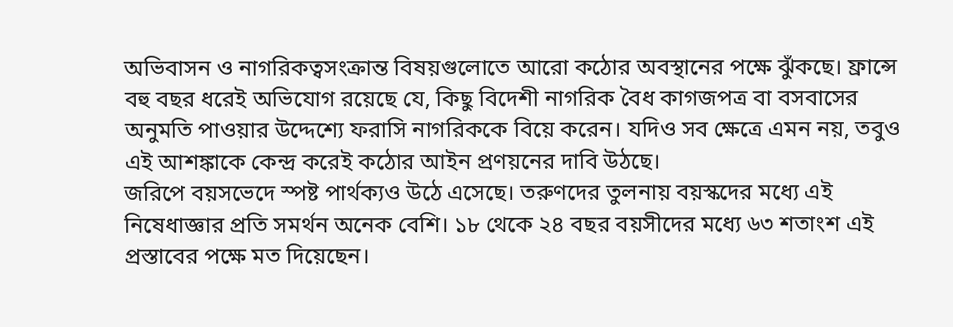অভিবাসন ও নাগরিকত্বসংক্রান্ত বিষয়গুলোতে আরো কঠোর অবস্থানের পক্ষে ঝুঁকছে। ফ্রান্সে বহু বছর ধরেই অভিযোগ রয়েছে যে, কিছু বিদেশী নাগরিক বৈধ কাগজপত্র বা বসবাসের অনুমতি পাওয়ার উদ্দেশ্যে ফরাসি নাগরিককে বিয়ে করেন। যদিও সব ক্ষেত্রে এমন নয়, তবুও এই আশঙ্কাকে কেন্দ্র করেই কঠোর আইন প্রণয়নের দাবি উঠছে।
জরিপে বয়সভেদে স্পষ্ট পার্থক্যও উঠে এসেছে। তরুণদের তুলনায় বয়স্কদের মধ্যে এই নিষেধাজ্ঞার প্রতি সমর্থন অনেক বেশি। ১৮ থেকে ২৪ বছর বয়সীদের মধ্যে ৬৩ শতাংশ এই প্রস্তাবের পক্ষে মত দিয়েছেন।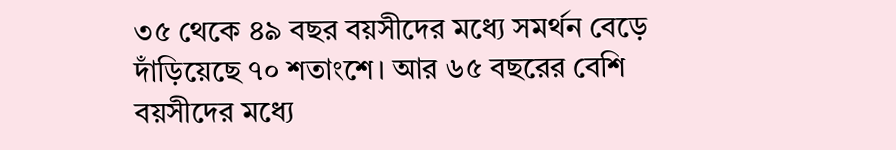৩৫ থেকে ৪৯ বছর বয়সীদের মধ্যে সমর্থন বেড়ে দাঁড়িয়েছে ৭০ শতাংশে। আর ৬৫ বছরের বেশি বয়সীদের মধ্যে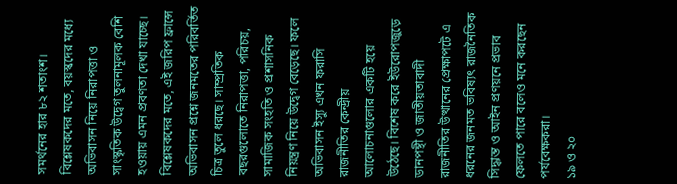সমর্থনের হার ৮২ শতাংশ। বিশ্লেষকদের মতে, বয়স্কদের মধ্যে অভিবাসন নিয়ে নিরাপত্তা ও সাংস্কৃতিক উদ্বেগ তুলনামূলক বেশি হওয়ায় এমন প্রবণতা দেখা যাচ্ছে।
বিশ্লেষকদের মতে, এই জরিপ ফ্রান্সে অভিবাসন প্রশ্নে জনমতের পরিবর্তিত চিত্র তুলে ধরছে। সাম্প্রতিক বছরগুলোতে নিরাপত্তা, পরিচয়, সামাজিক সংহতি ও প্রশাসনিক নিয়ন্ত্রণ নিয়ে উদ্বেগ বেড়েছে। ফলে অভিবাসন ইস্যু এখন ফরাসি রাজনীতির কেন্দ্রীয় আলোচনাগুলোর একটি হয়ে উঠেছে। বিশেষ করে ইউরোপজুড়ে ডানপন্থী ও জাতীয়তাবাদী রাজনীতির উত্থানের প্রেক্ষাপটে এ ধরনের জনমত ভবিষ্যৎ রাজনৈতিক সিদ্ধান্ত ও আইন প্রণয়নে প্রভাব ফেলতে পারে বলেও মনে করছেন পর্যবেক্ষকরা।
১৯ ও ২০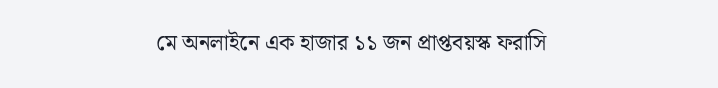মে অনলাইনে এক হাজার ১১ জন প্রাপ্তবয়স্ক ফরাসি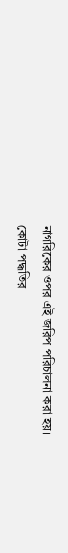নাগরিকের ওপর এই জরিপ পরিচালনা করা হয়। কোটা পদ্ধতির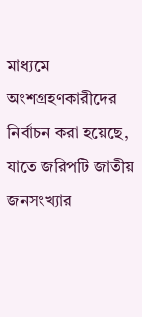মাধ্যমে অংশগ্রহণকারীদের নির্বাচন করা হয়েছে, যাতে জরিপটি জাতীয় জনসংখ্যার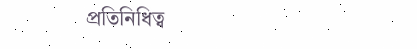প্রতিনিধিত্ব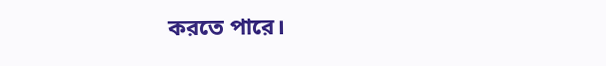করতে পারে।